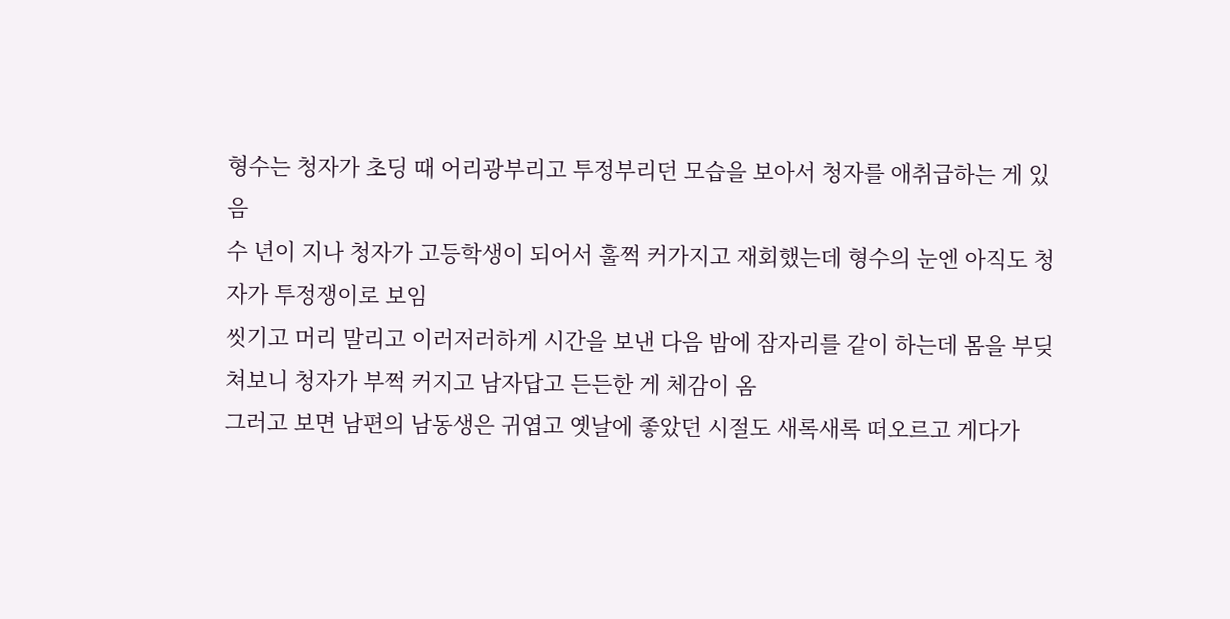형수는 청자가 초딩 때 어리광부리고 투정부리던 모습을 보아서 청자를 애취급하는 게 있음
수 년이 지나 청자가 고등학생이 되어서 훌쩍 커가지고 재회했는데 형수의 눈엔 아직도 청자가 투정쟁이로 보임
씻기고 머리 말리고 이러저러하게 시간을 보낸 다음 밤에 잠자리를 같이 하는데 몸을 부딪쳐보니 청자가 부쩍 커지고 남자답고 든든한 게 체감이 옴
그러고 보면 남편의 남동생은 귀엽고 옛날에 좋았던 시절도 새록새록 떠오르고 게다가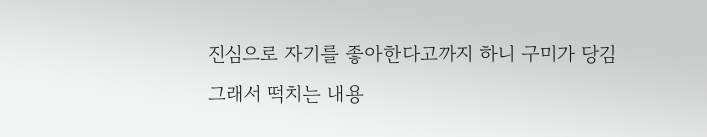진심으로 자기를 좋아한다고까지 하니 구미가 당김
그래서 떡치는 내용